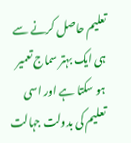تعلیم حاصل کرنے سے ہی ایک بہتر سماج تعمیر ہو سکتا ہے اور اسی تعلیم کی بدولت جہالت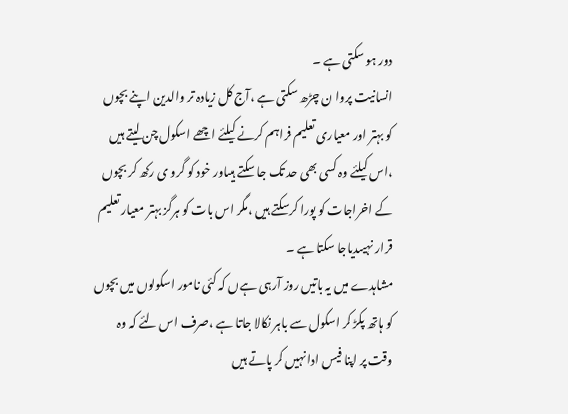دور ہو سکتی ہے ۔
انسانیت پروا ن چڑھ سکتی ہے ،آج کل زیادہ تر والدین اپنے بچوں کو بہتر اور معیاری تعلیم فراہم کرنے کیلئے اچھے اسکول چن لیتے ہیں ،اس کیلئے وہ کسی بھی حد تک جا سکتے ہیںاور خود کو گرو ی رکھ کر بچوں کے اخراجات کو پورا کرسکتے ہیں ،مگر اس بات کو ہرگز بہتر معیار تعلیم قرار نہیںدیاجا سکتا ہے ۔
مشاہدے میں یہ باتیں روز آرہی ہےں کہ کئی نامور اسکولوں میں بچوں کو ہاتھ پکڑ کر اسکول سے باہر نکالا جاتا ہے ،صرف اس لئے کہ وہ وقت پر اپنا فیس ادا نہیں کر پاتے ہیں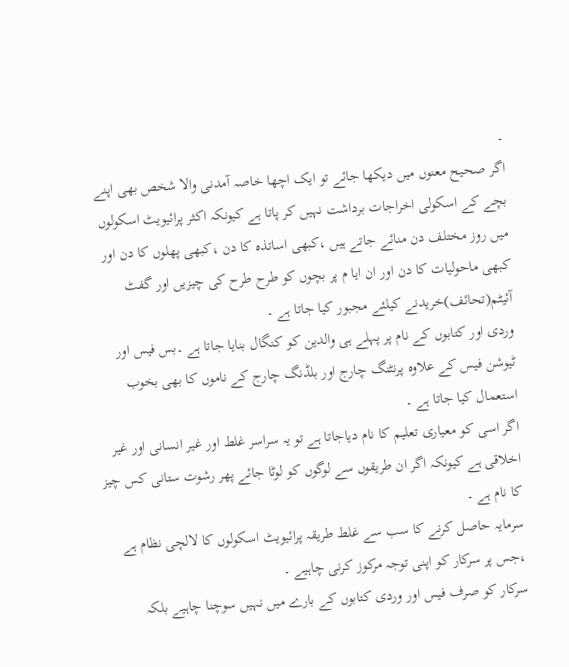۔
اگر صحیح معنوں میں دیکھا جائے تو ایک اچھا خاصہ آمدنی والا شخص بھی اپنے بچے کے اسکولی اخراجات برداشت نہیں کر پاتا ہے کیونکہ اکثر پرائیویٹ اسکولوں میں روز مختلف دن منائے جاتے ہیں ،کبھی اساتذہ کا دن ،کبھی پھلوں کا دن اور کبھی ماحولیات کا دن اور ان ایا م پر بچوں کو طرح طرح کی چیزیں اور گفٹ آئیٹم(تحائف)خریدنے کیلئے مجبور کیا جاتا ہے ۔
وردی اور کتابوں کے نام پر پہلے ہی والدین کو کنگال بنایا جاتا ہے ۔بس فیس اور ٹیوشن فیس کے علاوہ پرنٹنگ چارج اور بلڈنگ چارج کے ناموں کا بھی بخوب استعمال کیا جاتا ہے ۔
اگر اسی کو معیاری تعلیم کا نام دیاجاتا ہے تو یہ سراسر غلط اور غیر انسانی اور غیر اخلاقی ہے کیونکہ اگر ان طریقوں سے لوگوں کو لوٹا جائے پھر رشوت ستانی کس چیز کا نام ہے ۔
سرمایہ حاصل کرنے کا سب سے غلط طریقہ پرائیویٹ اسکولوں کا لالچی نظام ہے ،جس پر سرکار کو اپنی توجہ مرکوز کرنی چاہیے ۔
سرکار کو صرف فیس اور وردی کتابوں کے بارے میں نہیں سوچنا چاہیے بلکہ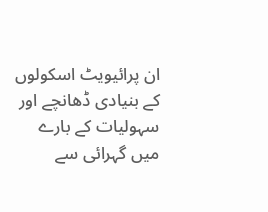ان پرائیویٹ اسکولوں کے بنیادی ڈھانچے اور سہولیات کے بارے میں گہرائی سے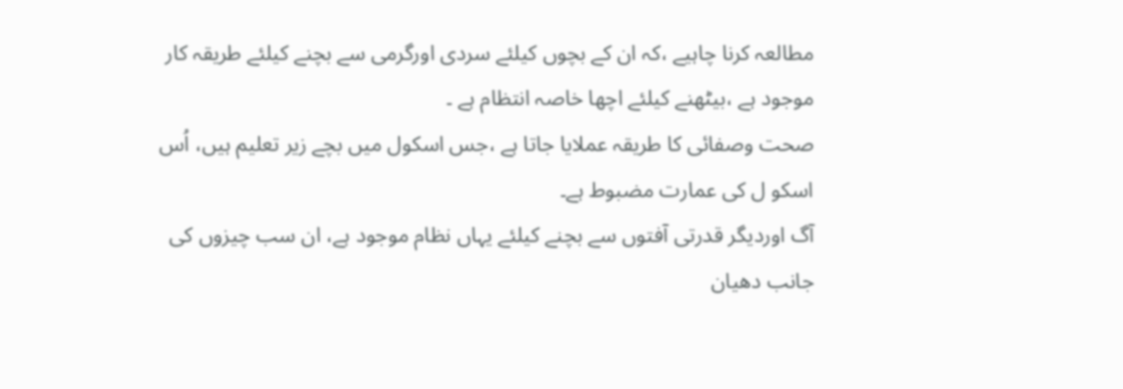مطالعہ کرنا چاہیے ،کہ ان کے بچوں کیلئے سردی اورگرمی سے بچنے کیلئے طریقہ کار موجود ہے ،بیٹھنے کیلئے اچھا خاصہ انتظام ہے ۔
صحت وصفائی کا طریقہ عملایا جاتا ہے ،جس اسکول میں بچے زیر تعلیم ہیں، اُس اسکو ل کی عمارت مضبوط ہے۔
آگ اوردیگر قدرتی آفتوں سے بچنے کیلئے یہاں نظام موجود ہے، ان سب چیزوں کی جانب دھیان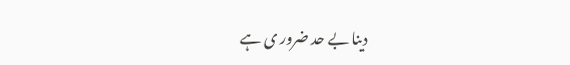دینا بے حد ضرور ی ہے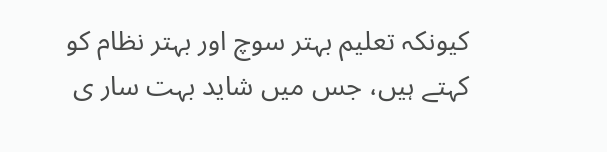کیونکہ تعلیم بہتر سوچ اور بہتر نظام کو کہتے ہیں، جس میں شاید بہت سار ی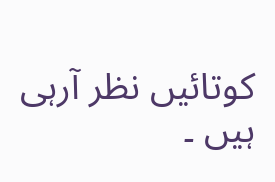کوتائیں نظر آرہی ہیں ۔